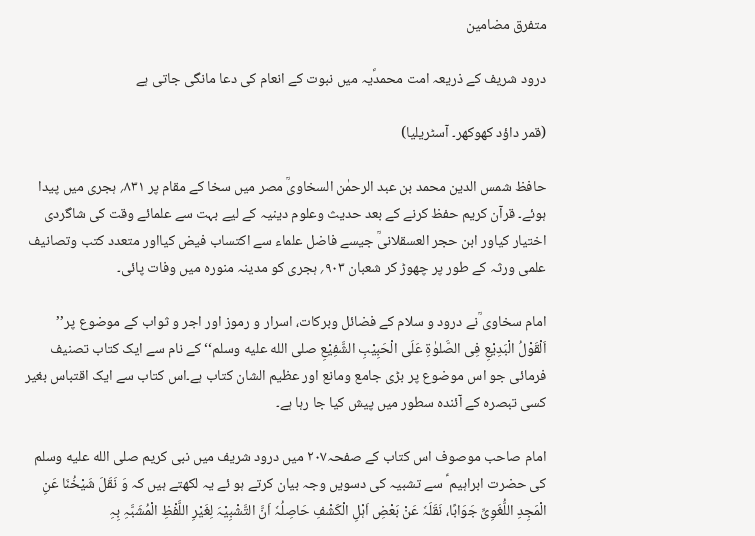متفرق مضامین

درود شریف کے ذریعہ امت محمدؐیہ میں نبوت کے انعام کی دعا مانگی جاتی ہے

(قمر داؤد کھوکھر۔ آسٹریلیا)

حافظ شمس الدین محمد بن عبد الرحمٰن السخاویؒ مصر میں سخا کے مقام پر ۸۳۱؍ ہجری میں پیدا ہوئے۔ قرآن کریم حفظ کرنے کے بعد حدیث وعلوم دینیہ کے لیے بہت سے علمائے وقت کی شاگردی اختیار کیاور ابن حجر العسقلانیؒ جیسے فاضل علماء سے اکتساب فیض کیااور متعدد کتب وتصانیف علمی ورثہ کے طور پر چھوڑ کر شعبان ۹۰۳؍ ہجری کو مدینہ منورہ میں وفات پائی۔

امام سخاوی ؒنے درود و سلام کے فضائل وبرکات، اسرار و رموز اور اجر و ثواب کے موضوع پر’’ اَلْقَوْلُ الْبَدِیْعِ فِی الصَّلوٰۃِ عَلَی الْحَبِیْبِ الشَّفِیْعِ صلى الله عليه وسلم‘‘کے نام سے ایک کتاب تصنیف فرمائی جو اس موضوع پر بڑی جامع ومانع اور عظیم الشان کتاب ہے۔اس کتاب سے ایک اقتباس بغیر کسی تبصرہ کے آئندہ سطور میں پیش کیا جا رہا ہے۔

امام صاحب موصوف اس کتاب کے صفحہ۲۰۷ میں درود شریف میں نبی کریم صلى الله عليه وسلم کی حضرت ابراہیم ؑ سے تشبیہ کی دسویں وجہ بیان کرتے ہو ئے یہ لکھتے ہیں کہ وَ نَقَلَ شَیْخُنَا عَنِ الْمَجِدِ اللُّغَوِیِّ جَوَابًا، نَقَلَہٗ عَنْ بَعْضِ اَہْلِ الْکَشْفِ حَاصِلُہٗ اَنَّ التَّشْبِیْہَ لِغَیْرِ اللَّفْظِ الْمُشَبَّہِ بِہِ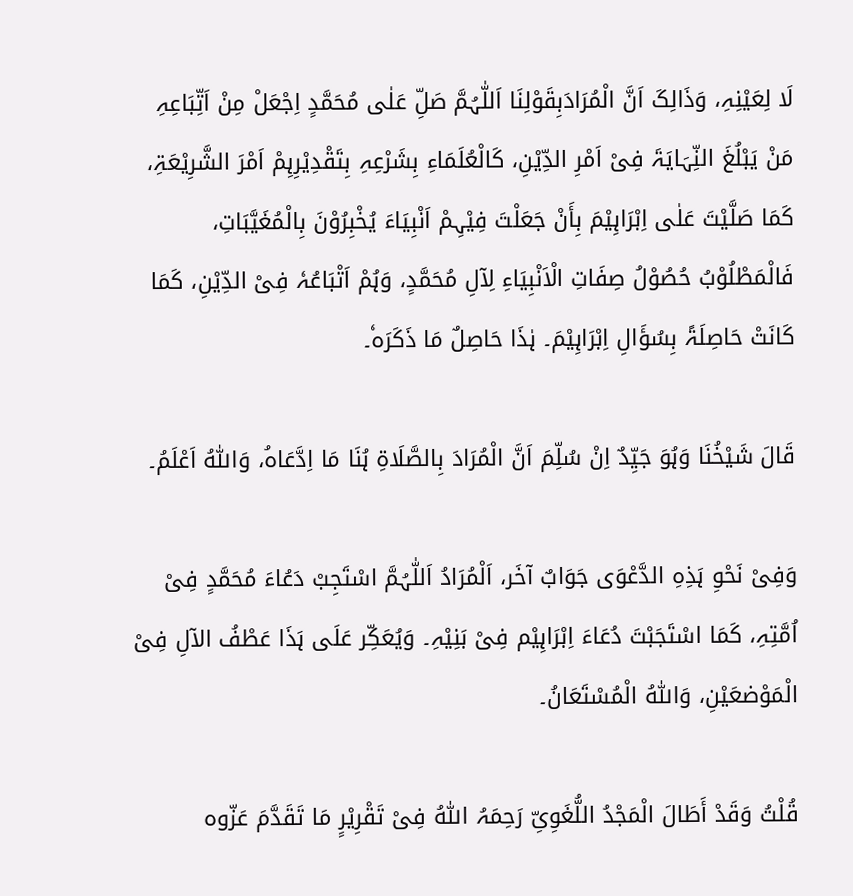لَا لِعَیْنِہِ، وَذَالِکَ اَنَّ الْمُرَادَبِقَوْلِنَا اَللّٰہُمَّ صَلِّ عَلٰی مُحَمَّدٍ اِجْعَلْ مِنْ اَتِّبَاعِہِ مَنْ یَبْلُغَ النِّہَایَۃَ فِیْ اَمْرِ الدِّیْنِ، کَالْعُلَمَاءِ بِشَرْعِہِ بِتَقْدِیْرِہِمْ اَمْرَ الشَّرِیْعَۃِ، کَمَا صَلَّیْتَ عَلٰی اِبْرَاہِیْمَ بِأَنْ جَعَلْتَ فِیْہِمْ اَنْبِیَاءَ یُخْبِرُوْنَ بِالْمُغَیَّبَاتِ، فَالْمَطْلُوْبُ حُصُوْلُ صِفَاتِ الْاَنْبِیَاءِ لِآلِ مُحَمَّدٍ، وَہُمْ اَتْبَاعُہٗ فِیْ الدِّیْنِ، کَمَا کَانَتْ حَاصِلَۃً بِسُؤَالِ اِبْرَاہِیْمَ۔ ہٰذَا حَاصِلٌ مَا ذَکَرَہٗ۔

قَالَ شَیْخُنَا وَہُوَ جَیِّدٌ اِنْ سُلِّمَ اَنَّ الْمُرَادَ بِالصَّلَاۃِ ہُنَا مَا اِدَّعَاہُ، وَاللّٰہُ اَعْلَمُ۔

وَفِیْ نَحْوِ ہَذِہِ الدَّعْوَی جَوَابٌ آخَر، اَلْمُرَادُ اَللّٰہُمَّ اسْتَجِبْ دَعُاءَ مُحَمَّدٍ فِیْ اُمَّتِہِ، کَمَا اسْتَجَبْتَ دُعَاءَ اِبْرَاہِیْم فِیْ بَنِیْہِ۔ وَیُعَکِّر عَلَی ہَذَا عَطْفُ الآلِ فِیْ الْمَوْضعَیْنِ، وَاللّٰہُ الْمُسْتَعَانُ۔

قُلْتُ وَقَدْ أَطَالَ الْمَجْدُ اللُّغَوِیِّ رَحِمَہُ اللّٰہُ فِیْ تَقْرِیْرٍ مَا تَقَدَّمَ عَزّوہ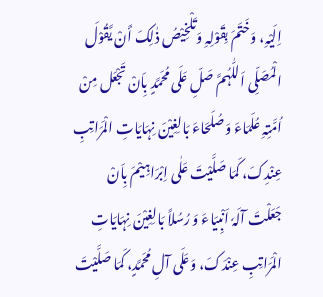اِلَیْہِ، وَخَتَمَ بِقَوْلِہِ وَتَلْخِیْصُ ذٰلِکَ أَنْ یَّقُوْلَ الْمُصَلِّی اَللّٰہُمَّ صَلِّ عَلَی مُحَمَّدٍ بِاَنْ تَجْعَل مِنْ اُمَّتِہِ عُلَمَاءَ وَصُلَحَاءَ بَالِغِیْنَ نِہَایَاتِ الْمَرَاتِبِ عِنْدِکَ، کَمَا صَلَّیْتَ عَلٰی اِبْرَاہِیْمَ بِاَنْ جَعَلْتَ آلَہٗ اَنْبِیَاءَ وَ رُسُلاً بَالِغِیْنَ نِہَایَاتِ الْمَرَاتِبِ عِنْدَکَ، وَعَلَی آلِ مُحَمَّدٍ، کَمَا صَلَّیْتَ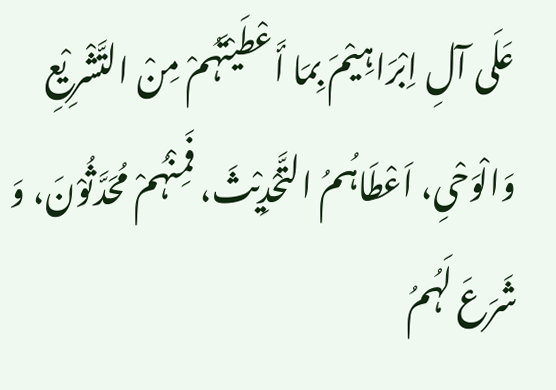عَلَی آلِ اِبْرَاہِیْمَ بِمَا أَعْطَیْتَہُمْ مِنْ التَّشْرِیْعِ وَالْوَحْیِ، اَعْطَاہُمُ التَّحْدِیْثَ، فَمِنْہُمْ مُحَدَّثُوْنَ، وَ شَرَعَ لَہُمُ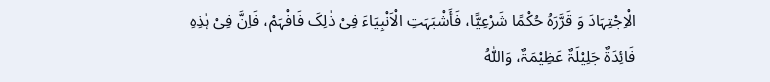الْاِجْتِہَادَ وَ قَرَّرَہُ حُکْمًا شَرْعِیًّا، فَأَشْبَہَتِ الْاَنْبِیَاءَ فِیْ ذٰلِکَ فَافْہَمْ، فَاِنَّ فِیْ ہٰذِہِ فَائِدَۃٌ جَلِیْلَۃٌ عَظِیْمَۃٌ، وَاللّٰہُ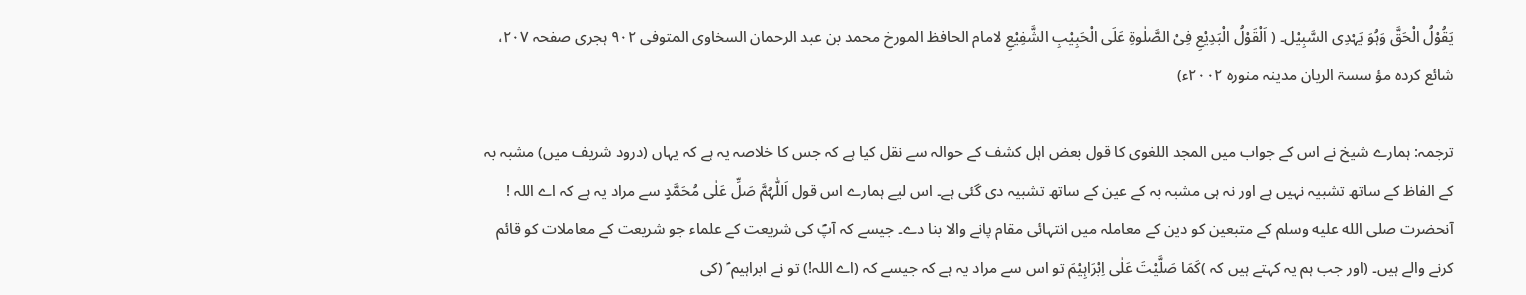یَقُوْلُ الْحَقَّ وَہُوَ یَہْدِی السَّبِیْل۔ ( اَلْقَوْلُ الْبَدِیْعِ فِیْ الصَّلٰوۃِ عَلَی الْحَبِیْبِ الشَّفِیْعِ لامام الحافظ المورخ محمد بن عبد الرحمان السخاوی المتوفی ۹۰۲ ہجری صفحہ ۲۰۷، شائع کردہ مؤ سسۃ الریان مدینہ منورہ ۲۰۰۲ء)

ترجمہ: ہمارے شیخ نے اس کے جواب میں المجد اللغوی کا قول بعض اہل کشف کے حوالہ سے نقل کیا ہے کہ جس کا خلاصہ یہ ہے کہ یہاں (درود شریف میں) مشبہ بہ کے الفاظ کے ساتھ تشبیہ نہیں ہے اور نہ ہی مشبہ بہ کے عین کے ساتھ تشبیہ دی گئی ہے۔ اس لیے ہمارے اس قول اَللّٰہُمَّ صَلِّ عَلٰی مُحَمَّدٍ سے مراد یہ ہے کہ اے اللہ ! آنحضرت صلى الله عليه وسلم کے متبعین کو دین کے معاملہ میں انتہائی مقام پانے والا بنا دے۔ جیسے کہ آپؐ کی شریعت کے علماء جو شریعت کے معاملات کو قائم کرنے والے ہیں۔ (اور جب ہم یہ کہتے ہیں کہ )کَمَا صَلَّیْتَ عَلٰی اِبْرَاہِیْمَ تو اس سے مراد یہ ہے کہ جیسے کہ (اے اللہ!) تو نے ابراہیم ؑ (کی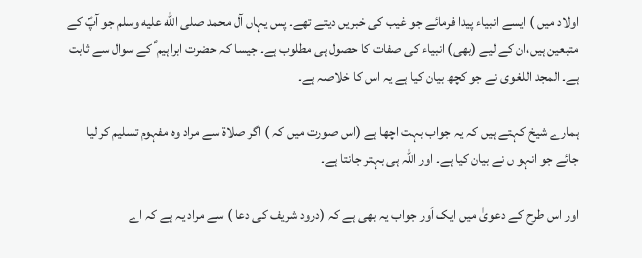اولاد میں ) ایسے انبیاء پیدا فرمائے جو غیب کی خبریں دیتے تھے۔ پس یہاں آل محمد صلى الله عليه وسلم جو آپؐ کے متبعین ہیں،ان کے لیے (بھی) انبیاء کی صفات کا حصول ہی مطلوب ہے۔ جیسا کہ حضرت ابراہیم ؑ کے سوال سے ثابت ہے۔ المجد اللغوی نے جو کچھ بیان کیا ہے یہ اس کا خلاصہ ہے۔

ہمارے شیخ کہتے ہیں کہ یہ جواب بہت اچھا ہے (اس صورت میں کہ ) اگر صلاۃ سے مراد وہ مفہوم تسلیم کر لیا جائے جو انہو ں نے بیان کیا ہے۔ اور اللہ ہی بہتر جانتا ہے۔

اور اس طرح کے دعویٰ میں ایک اَور جواب یہ بھی ہے کہ (درود شریف کی دعا ) سے مراد یہ ہے کہ اے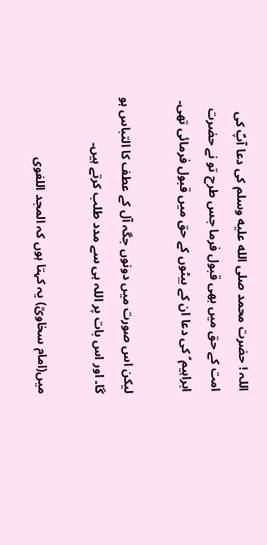اللہ ! حضرت محمد صلى الله عليه وسلم کی دعا آپؐ کی امت کے حق میں بھی قبول فرما جس طرح تو نے حضرت ابراہیم ؑ کی دعا ان کے بیٹوں کے حق میں قبول فرمائی تھی۔

لیکن اس صورت میں دونوں جگہ آل کے عطف کا التباس ہو گا۔ اور اس بات پر اللہ ہی سے مدد طلب کرتے ہیں۔

میں(امام سخاویؒ) یہ کہتا ہوں کہ المجد اللغوی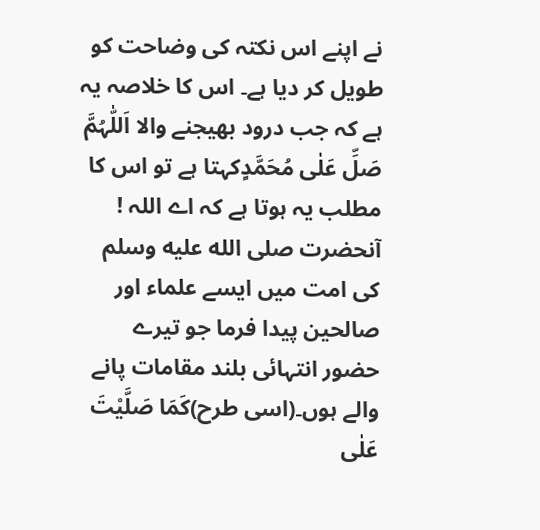نے اپنے اس نکتہ کی وضاحت کو طویل کر دیا ہے۔ اس کا خلاصہ یہ ہے کہ جب درود بھیجنے والا اَللّٰہُمَّ صَلِّ عَلٰی مُحَمَّدٍکہتا ہے تو اس کا مطلب یہ ہوتا ہے کہ اے اللہ ! آنحضرت صلى الله عليه وسلم کی امت میں ایسے علماء اور صالحین پیدا فرما جو تیرے حضور انتہائی بلند مقامات پانے والے ہوں۔(اسی طرح)کَمَا صَلَّیْتَ عَلٰی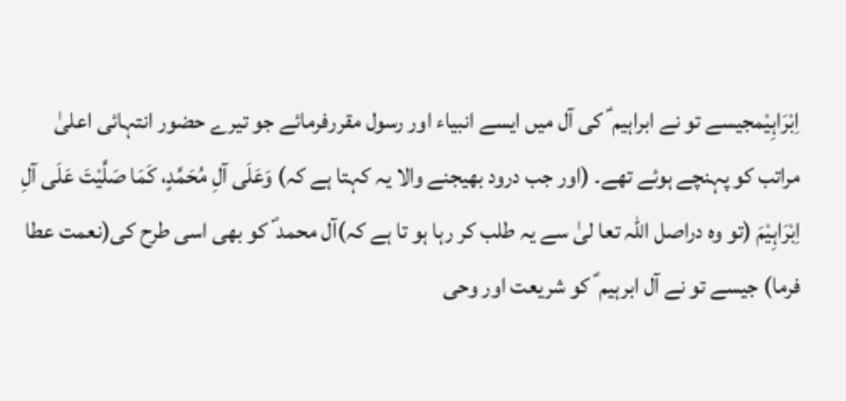اِبْرَاہِیْمجیسے تو نے ابراہیم ؑ کی آل میں ایسے انبیاء اور رسول مقررفرمائے جو تیرے حضور انتہائی اعلیٰ مراتب کو پہنچے ہوئے تھے۔ (اور جب درود بھیجنے والا یہ کہتا ہے کہ) وَعَلَی آلِ مُحَمَّدٍ، کَمَا صَلَّیْتَ عَلَی آلِ اِبْرَاہِیْمَ (تو وہ دراصل اللہ تعا لیٰ سے یہ طلب کر رہا ہو تا ہے کہ)آل محمد ؐ کو بھی اسی طرح کی(نعمت عطا فرما) جیسے تو نے آل ابرہیم ؑ کو شریعت اور وحی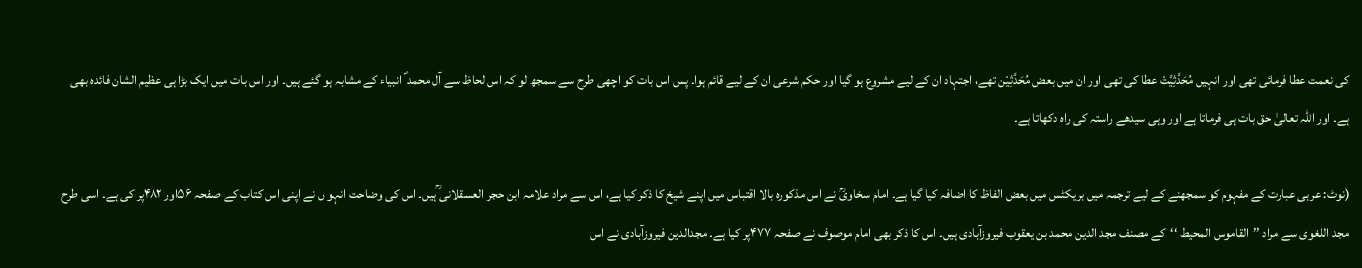کی نعمت عطا فرمائی تھی اور انہیں مُحَدَّثِیَّتْ عطا کی تھی اور ان میں بعض مُحَدَّثِیْن تھے، اجتہاد ان کے لیے مشروع ہو گیا اور حکم شرعی ان کے لیے قائم ہوا۔ پس اس بات کو اچھی طرح سے سمجھ لو کہ اس لحاظ سے آل محمد ؐ انبیاء کے مشابہ ہو گئے ہیں۔ اور اس بات میں ایک بڑا ہی عظیم الشان فائدہ بھی ہے۔ اور اللہ تعالیٰ حق بات ہی فرماتا ہے اور وہی سیدھے راستہ کی راہ دکھاتا ہے۔

(نوٹ: عربی عبارت کے مفہوم کو سمجھنے کے لیے ترجمہ میں بریکٹس میں بعض الفاظ کا اضافہ کیا گیا ہے۔ امام سخاویؒ نے اس مذکورہ بالا اقتباس میں اپنے شیخ کا ذکر کیا ہے، اس سے مراد علامہ ابن حجر العسقلانی ؒہیں۔ اس کی وضاحت انہو ں نے اپنی اس کتاب کے صفحہ ۵۶اور ۴۸۲پر کی ہے۔ اسی طرح مجد اللغوی سے مراد ’’القاموس المحیط ‘‘کے مصنف مجد الدین محمد بن یعقوب فیروزآبادی ہیں۔ اس کا ذکر بھی امام موصوف نے صفحہ ۴۷۷پر کیا ہے۔ مجدالدین فیروزآبادی نے اس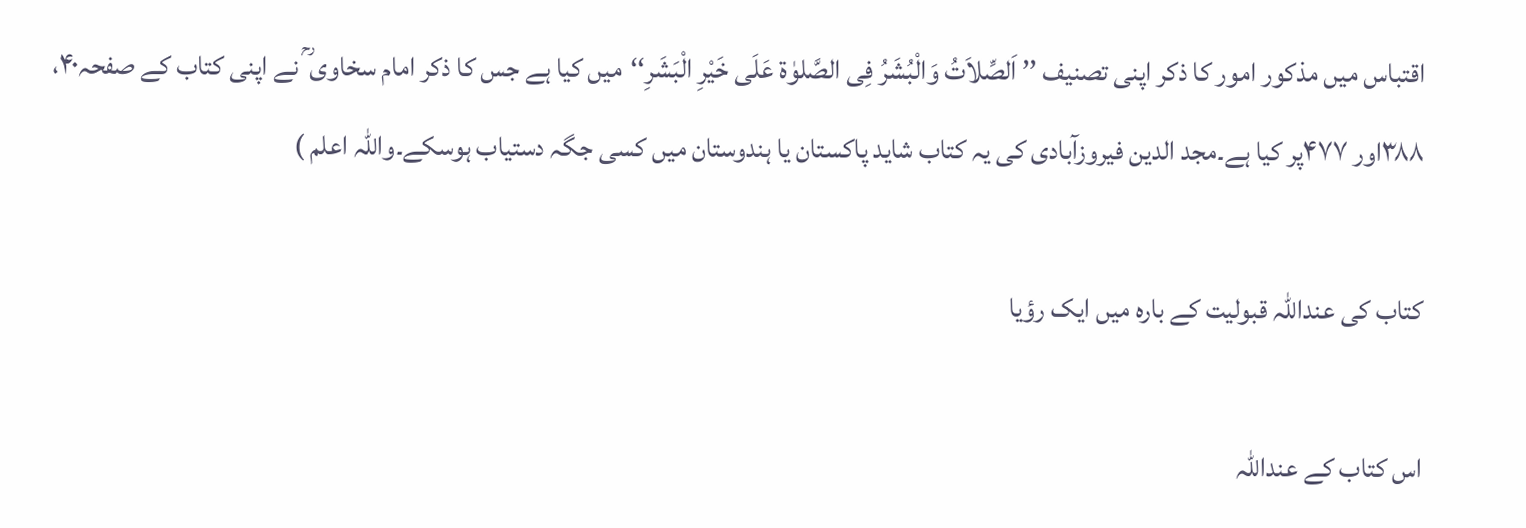اقتباس میں مذکور امور کا ذکر اپنی تصنیف ’’ اَلصِّلاَتُ وَالْبُشَرُ فِی الصَّلوٰۃ عَلَی خَیْرِ الْبَشَرِ‘‘میں کیا ہے جس کا ذکر امام سخاوی ؒ نے اپنی کتاب کے صفحہ۴۰، ۳۸۸اور ۴۷۷پر کیا ہے۔مجد الدین فیروزآبادی کی یہ کتاب شاید پاکستان یا ہندوستان میں کسی جگہ دستیاب ہوسکے۔واللہ اعلم )

کتاب کی عنداللہ قبولیت کے بارہ میں ایک رؤیا

اس کتاب کے عنداللہ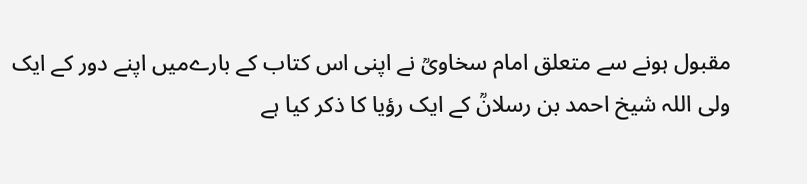مقبول ہونے سے متعلق امام سخاویؒ نے اپنی اس کتاب کے بارےمیں اپنے دور کے ایک ولی اللہ شیخ احمد بن رسلانؒ کے ایک رؤیا کا ذکر کیا ہے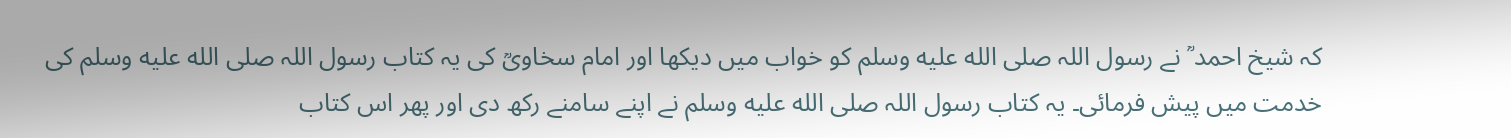کہ شیخ احمد ؒ نے رسول اللہ صلى الله عليه وسلم کو خواب میں دیکھا اور امام سخاویؒ کی یہ کتاب رسول اللہ صلى الله عليه وسلم کی خدمت میں پیش فرمائی۔ یہ کتاب رسول اللہ صلى الله عليه وسلم نے اپنے سامنے رکھ دی اور پھر اس کتاب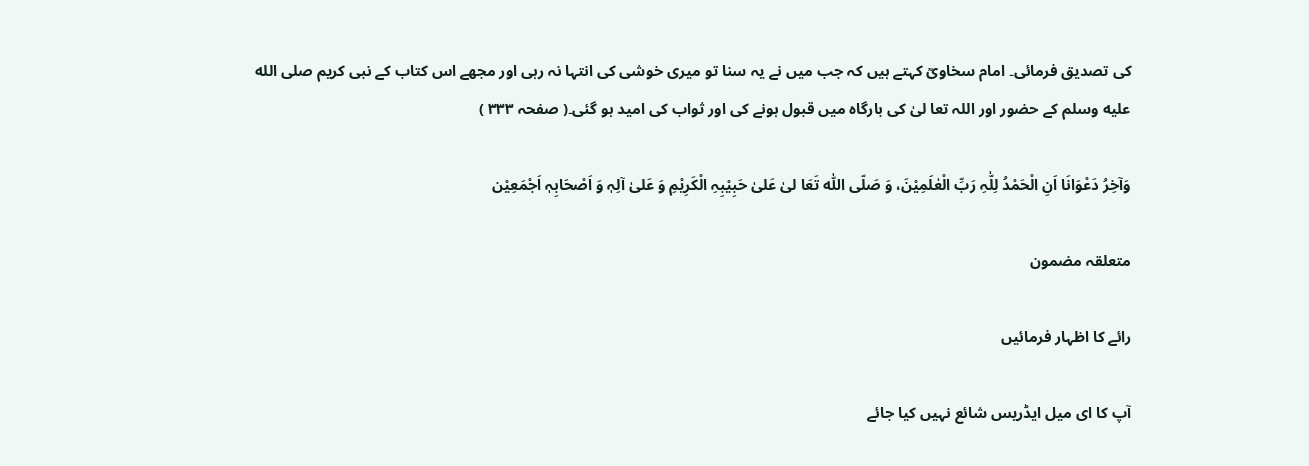کی تصدیق فرمائی۔ امام سخاویؒ کہتے ہیں کہ جب میں نے یہ سنا تو میری خوشی کی انتہا نہ رہی اور مجھے اس کتاب کے نبی کریم صلى الله عليه وسلم کے حضور اور اللہ تعا لیٰ کی بارگاہ میں قبول ہونے کی اور ثواب کی امید ہو گئی۔( صفحہ ۳۳۳ )

وَآخِرُ دَعْوَانَا اَنِ الْحَمْدُ لِلّٰہِ رَبِّ الْعٰلَمِیْنَ، وَ صَلّی اللّٰہ تَعَا لیٰ عَلیٰ حَبِیْبِہِ الْکَرِیْمِ وَ عَلیٰ آلِہٖ وَ اَصْحَابِہٖ اَجْمَعِیْن

متعلقہ مضمون

رائے کا اظہار فرمائیں

آپ کا ای میل ایڈریس شائع نہیں کیا جائے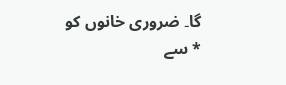گا۔ ضروری خانوں کو * سے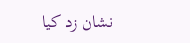نشان زد کیا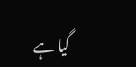گیا ہے